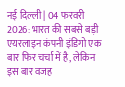नई दिल्ली | 04 फरवरी 2026: भारत की सबसे बड़ी एयरलाइन कंपनी इंडिगो एक बार फिर चर्चा में है, लेकिन इस बार वजह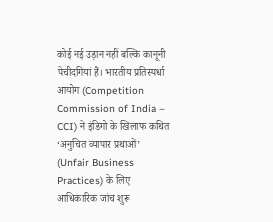कोई नई उड़ान नहीं बल्कि कानूनी पेचीदगियां हैं। भारतीय प्रतिस्पर्धा आयोग (Competition Commission of India – CCI) ने इंडिगो के खिलाफ कथित ‘अनुचित व्यापार प्रथाओं’ (Unfair Business Practices) के लिए आधिकारिक जांच शुरू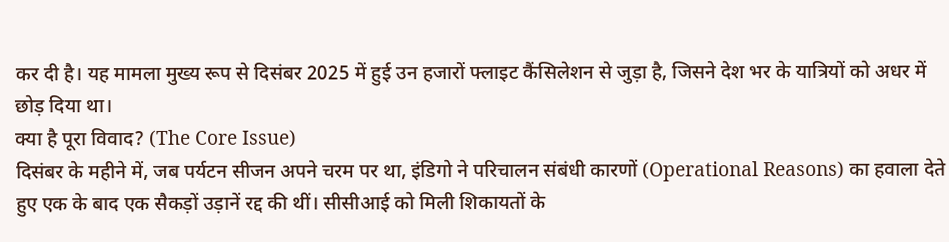कर दी है। यह मामला मुख्य रूप से दिसंबर 2025 में हुई उन हजारों फ्लाइट कैंसिलेशन से जुड़ा है, जिसने देश भर के यात्रियों को अधर में छोड़ दिया था।
क्या है पूरा विवाद? (The Core Issue)
दिसंबर के महीने में, जब पर्यटन सीजन अपने चरम पर था, इंडिगो ने परिचालन संबंधी कारणों (Operational Reasons) का हवाला देते हुए एक के बाद एक सैकड़ों उड़ानें रद्द की थीं। सीसीआई को मिली शिकायतों के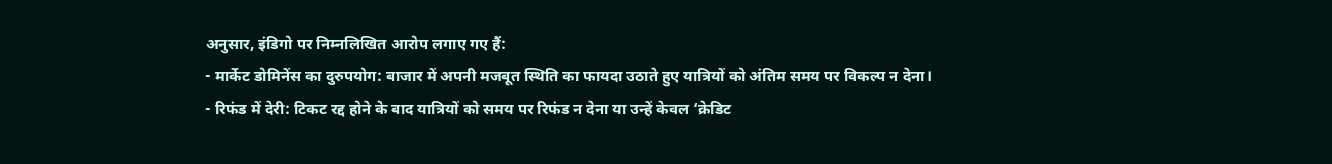अनुसार, इंडिगो पर निम्नलिखित आरोप लगाए गए हैं:
- मार्केट डोमिनेंस का दुरुपयोग: बाजार में अपनी मजबूत स्थिति का फायदा उठाते हुए यात्रियों को अंतिम समय पर विकल्प न देना।
- रिफंड में देरी: टिकट रद्द होने के बाद यात्रियों को समय पर रिफंड न देना या उन्हें केवल ‘क्रेडिट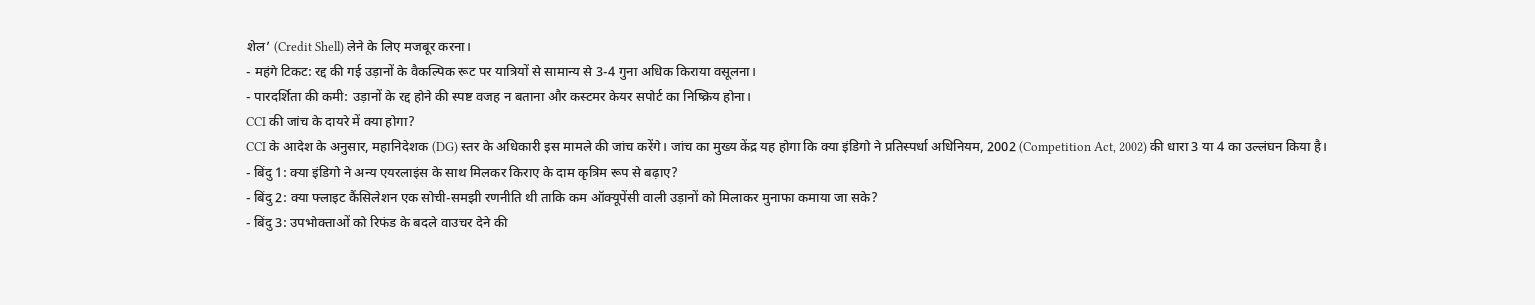शेल’ (Credit Shell) लेने के लिए मजबूर करना।
- महंगे टिकट: रद्द की गई उड़ानों के वैकल्पिक रूट पर यात्रियों से सामान्य से 3-4 गुना अधिक किराया वसूलना।
- पारदर्शिता की कमी: उड़ानों के रद्द होने की स्पष्ट वजह न बताना और कस्टमर केयर सपोर्ट का निष्क्रिय होना।
CCI की जांच के दायरे में क्या होगा?
CCI के आदेश के अनुसार, महानिदेशक (DG) स्तर के अधिकारी इस मामले की जांच करेंगे। जांच का मुख्य केंद्र यह होगा कि क्या इंडिगो ने प्रतिस्पर्धा अधिनियम, 2002 (Competition Act, 2002) की धारा 3 या 4 का उल्लंघन किया है।
- बिंदु 1: क्या इंडिगो ने अन्य एयरलाइंस के साथ मिलकर किराए के दाम कृत्रिम रूप से बढ़ाए?
- बिंदु 2: क्या फ्लाइट कैंसिलेशन एक सोची-समझी रणनीति थी ताकि कम ऑक्यूपेंसी वाली उड़ानों को मिलाकर मुनाफा कमाया जा सके?
- बिंदु 3: उपभोक्ताओं को रिफंड के बदले वाउचर देने की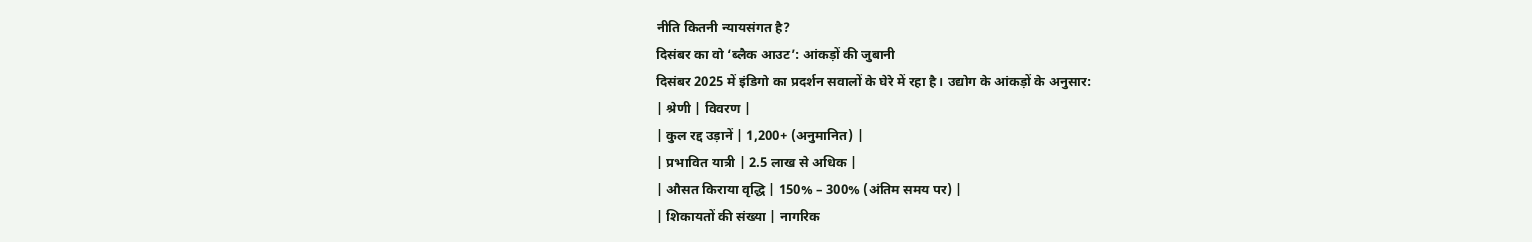नीति कितनी न्यायसंगत है?
दिसंबर का वो ‘ब्लैक आउट’: आंकड़ों की जुबानी
दिसंबर 2025 में इंडिगो का प्रदर्शन सवालों के घेरे में रहा है। उद्योग के आंकड़ों के अनुसार:
| श्रेणी | विवरण |
| कुल रद्द उड़ानें | 1,200+ (अनुमानित) |
| प्रभावित यात्री | 2.5 लाख से अधिक |
| औसत किराया वृद्धि | 150% – 300% (अंतिम समय पर) |
| शिकायतों की संख्या | नागरिक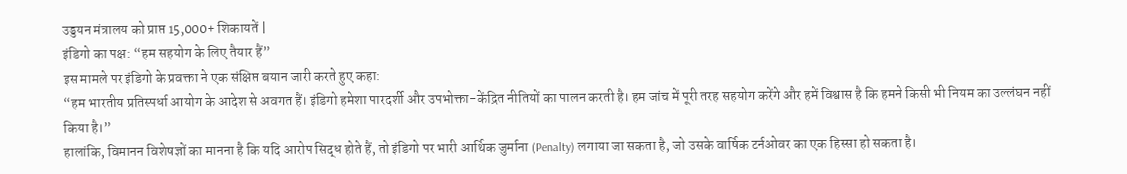उड्डयन मंत्रालय को प्राप्त 15,000+ शिकायतें |
इंडिगो का पक्ष: “हम सहयोग के लिए तैयार हैं”
इस मामले पर इंडिगो के प्रवक्ता ने एक संक्षिप्त बयान जारी करते हुए कहा:
“हम भारतीय प्रतिस्पर्धा आयोग के आदेश से अवगत हैं। इंडिगो हमेशा पारदर्शी और उपभोक्ता-केंद्रित नीतियों का पालन करती है। हम जांच में पूरी तरह सहयोग करेंगे और हमें विश्वास है कि हमने किसी भी नियम का उल्लंघन नहीं किया है।”
हालांकि, विमानन विशेषज्ञों का मानना है कि यदि आरोप सिद्ध होते हैं, तो इंडिगो पर भारी आर्थिक जुर्माना (Penalty) लगाया जा सकता है, जो उसके वार्षिक टर्नओवर का एक हिस्सा हो सकता है।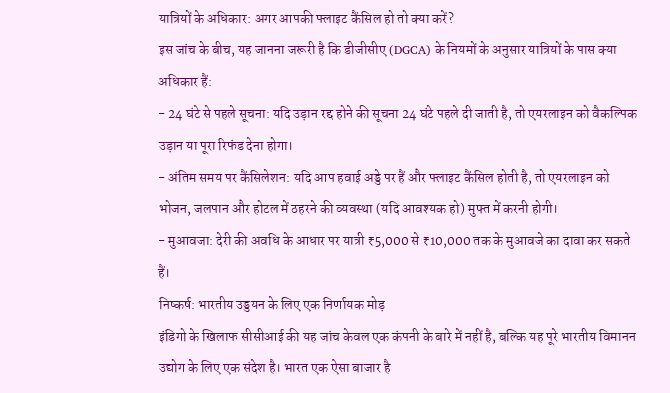यात्रियों के अधिकार: अगर आपकी फ्लाइट कैंसिल हो तो क्या करें?
इस जांच के बीच, यह जानना जरूरी है कि डीजीसीए (DGCA) के नियमों के अनुसार यात्रियों के पास क्या अधिकार हैं:
- 24 घंटे से पहले सूचना: यदि उड़ान रद्द होने की सूचना 24 घंटे पहले दी जाती है, तो एयरलाइन को वैकल्पिक उड़ान या पूरा रिफंड देना होगा।
- अंतिम समय पर कैंसिलेशन: यदि आप हवाई अड्डे पर हैं और फ्लाइट कैंसिल होती है, तो एयरलाइन को भोजन, जलपान और होटल में ठहरने की व्यवस्था (यदि आवश्यक हो) मुफ्त में करनी होगी।
- मुआवजा: देरी की अवधि के आधार पर यात्री ₹5,000 से ₹10,000 तक के मुआवजे का दावा कर सकते हैं।
निष्कर्ष: भारतीय उड्डयन के लिए एक निर्णायक मोड़
इंडिगो के खिलाफ सीसीआई की यह जांच केवल एक कंपनी के बारे में नहीं है, बल्कि यह पूरे भारतीय विमानन उद्योग के लिए एक संदेश है। भारत एक ऐसा बाजार है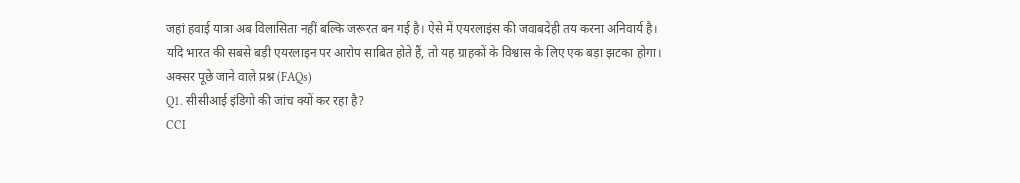जहां हवाई यात्रा अब विलासिता नहीं बल्कि जरूरत बन गई है। ऐसे में एयरलाइंस की जवाबदेही तय करना अनिवार्य है। यदि भारत की सबसे बड़ी एयरलाइन पर आरोप साबित होते हैं, तो यह ग्राहकों के विश्वास के लिए एक बड़ा झटका होगा।
अक्सर पूछे जाने वाले प्रश्न (FAQs)
Q1. सीसीआई इंडिगो की जांच क्यों कर रहा है?
CCI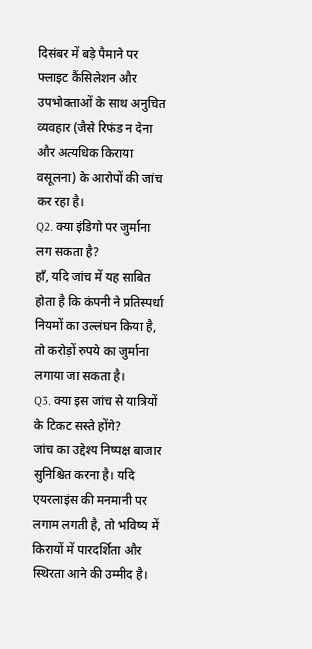दिसंबर में बड़े पैमाने पर फ्लाइट कैंसिलेशन और उपभोक्ताओं के साथ अनुचित व्यवहार (जैसे रिफंड न देना और अत्यधिक किराया वसूलना) के आरोपों की जांच कर रहा है।
Q2. क्या इंडिगो पर जुर्माना लग सकता है?
हाँ, यदि जांच में यह साबित होता है कि कंपनी ने प्रतिस्पर्धा नियमों का उल्लंघन किया है, तो करोड़ों रुपये का जुर्माना लगाया जा सकता है।
Q3. क्या इस जांच से यात्रियों के टिकट सस्ते होंगे?
जांच का उद्देश्य निष्पक्ष बाजार सुनिश्चित करना है। यदि एयरलाइंस की मनमानी पर लगाम लगती है, तो भविष्य में किरायों में पारदर्शिता और स्थिरता आने की उम्मीद है।